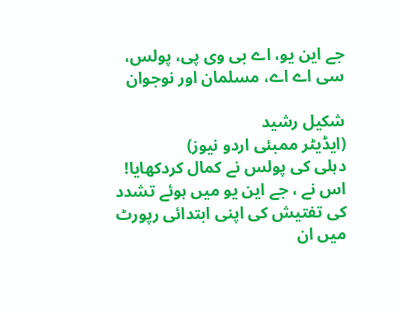جے این یو، اے بی وی پی، پولس، سی اے اے، مسلمان اور نوجوان

شکیل رشید
(ایڈیٹر ممبئی اردو نیوز)
دہلی کی پولس نے کمال کردکھایا!
اس نے ، جے این یو میں ہوئے تشدد کی تفتیش کی اپنی ابتدائی رپورٹ میں ان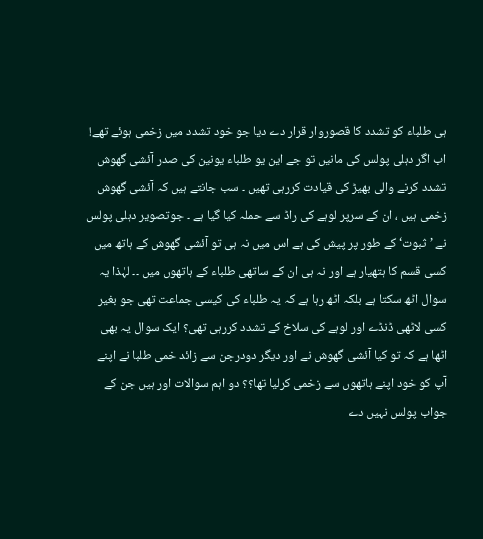ہی طلباء کو تشدد کا قصوروار قرار دے دیا جو خود تشدد میں زخمی ہوئے تھے! اب اگر دہلی پولس کی مانیں تو جے این یو طلباء یونین کی صدر آئشی گھوش تشدد کرنے والی بھیڑ کی قیادت کررہی تھیں ۔ سب جانتے ہیں کہ آئشی گھوش زخمی ہیں ، ان کے سرپر لوہے کی راڈ سے حملہ کیا گیا ہے ۔ جوتصویر دہلی پولس نے ’ثبوت‘ کے طور پر پیش کی ہے اس میں نہ ہی تو آئشی گھوش کے ہاتھ میں کسی قسم کا ہتھیار ہے اور نہ ہی ان کے ساتھی طلباء کے ہاتھوں میں ۔۔ لہٰذا یہ سوال اٹھ سکتا ہے بلکہ اٹھ رہا ہے کہ یہ طلباء کی کیسی جماعت تھی جو بغیر کسی لاٹھی ڈنڈے اور لوہے کی سلاخ کے تشدد کررہی تھی؟ ایک سوال یہ بھی اٹھا ہے کہ تو کیا آئشی گھوش نے اور دیگر دودرجن سے زائد خمی طلبا نے اپنے آپ کو خود اپنے ہاتھوں سے زخمی کرلیا تھا؟؟ دو اہم سوالات اور ہیں جن کے جواب پولس نہیں دے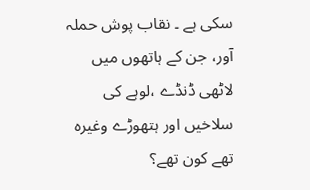سکی ہے ۔ نقاب پوش حملہ آور، جن کے ہاتھوں میں لاٹھی ڈنڈے ،لوہے کی سلاخیں اور ہتھوڑے وغیرہ تھے کون تھے؟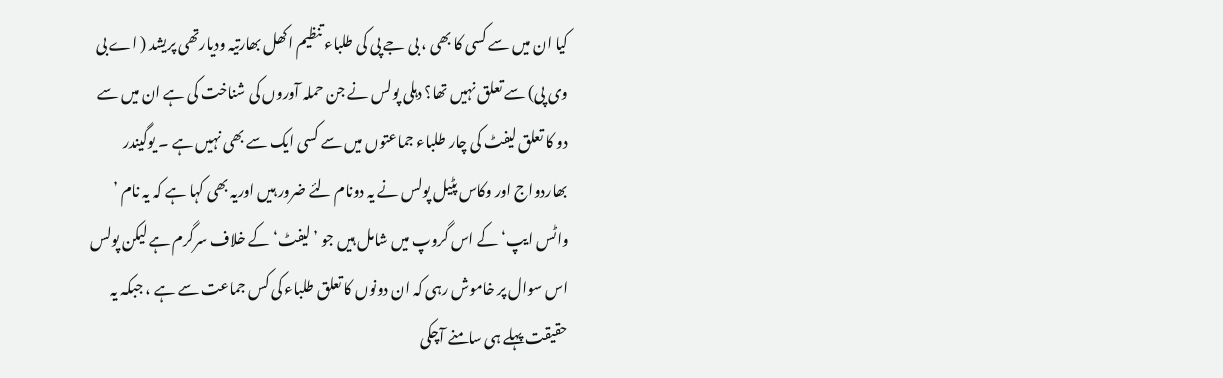کیا ان میں سے کسی کا بھی ، بی جے پی کی طلباء تنظیم اکھل بھارتیہ ودیارتھی پریشد ( اے بی وی پی) سے تعلق نہیں تھا؟ دہلی پولس نے جن حملہ آوروں کی شناخت کی ہے ان میں سے دو کا تعلق لیفٹ کی چار طلباء جماعتوں میں سے کسی ایک سے بھی نہیں ہے ۔ یوگیندر بھاردواج اور وکاس پٹیل پولس نے یہ دونام لئے ضرور ہیں اوریہ بھی کہا ہے کہ یہ نام ’ واٹس ایپ‘ کے اس گروپ میں شامل ہیں جو ’ لیفٹ‘ کے خلاف سرگرم ہے لیکن پولس اس سوال پر خاموش رہی کہ ان دونوں کا تعلق طلباء کی کس جماعت سے ہے ، جبکہ یہ حقیقت پہلے ہی سامنے آچکی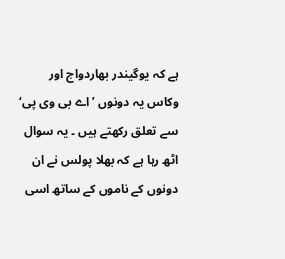ہے کہ یوگیندر بھاردواج اور وکاس یہ دونوں ’ اے بی وی پی‘ سے تعلق رکھتے ہیں ۔ یہ سوال اٹھ رہا ہے کہ بھلا پولس نے ان دونوں کے ناموں کے ساتھ اسی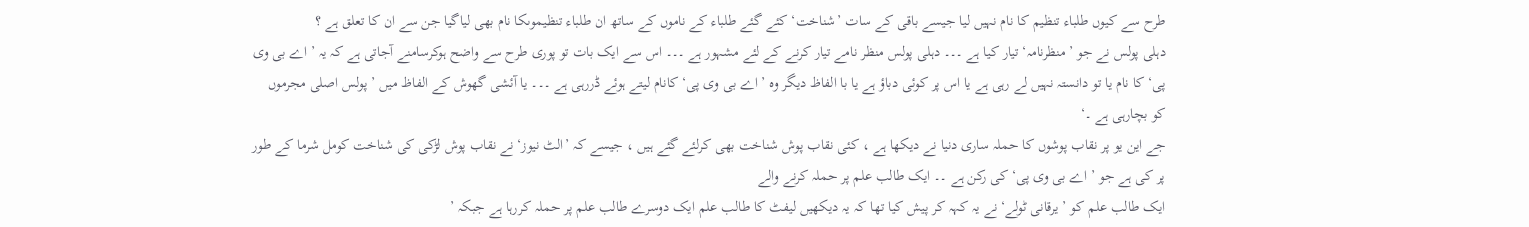طرح سے کیوں طلباء تنظیم کا نام نہیں لیا جیسے باقی کے سات ’شناخت‘ کئے گئے طلباء کے ناموں کے ساتھ ان طلباء تنظیموںکا نام بھی لیاگیا جن سے ان کا تعلق ہے ؟
دہلی پولس نے جو ’ منظرنامہ‘ تیار کیا ہے ۔۔۔ دہلی پولس منظر نامے تیار کرنے کے لئے مشہور ہے ۔۔۔ اس سے ایک بات تو پوری طرح سے واضح ہوکرسامنے آجاتی ہے کہ یہ ’ اے بی وی پی‘ کا نام یا تو دانستہ نہیں لے رہی ہے یا اس پر کوئی دباؤ ہے یا با الفاظ دیگر وہ ’ اے بی وی پی‘ کانام لیتے ہوئے ڈررہی ہے ۔۔۔ یا آئشی گھوش کے الفاظ میں ’ پولس اصلی مجرموں کو بچارہی ہے ۔‘
جے این یو پر نقاب پوشوں کا حملہ ساری دنیا نے دیکھا ہے ، کئی نقاب پوش شناخت بھی کرلئے گئے ہیں ، جیسے کہ ’الٹ نیوز‘ نے نقاب پوش لڑکی کی شناخت کومل شرما کے طور پر کی ہے جو ’ اے بی وی پی‘ کی رکن ہے ۔۔ ایک طالب علم پر حملہ کرنے والے
ایک طالب علم کو ’ یرقانی ٹولے‘ نے یہ کہہ کر پیش کیا تھا کہ یہ دیکھیں لیفٹ کا طالب علم ایک دوسرے طالب علم پر حملہ کررہا ہے جبکہ ’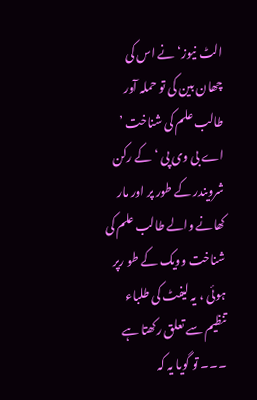الٹ نیوز‘ نے اس کی چھان بین کی تو حملہ آور طالب علم کی شناخت ’ اے بی وی پی ‘ کے رکن شرویندر کے طور پر اور مار کھانے والے طالب علم کی شناخت وویک کے طو رپر ہوئی ، یہ لیفٹ کی طلباء تنظیم سے تعلق رکھتا ہے ۔۔۔ تو گویا یہ کہ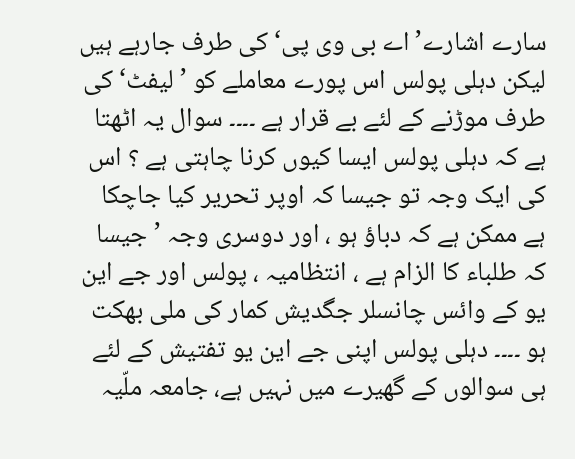سارے اشارے’ اے بی وی پی‘ کی طرف جارہے ہیں لیکن دہلی پولس اس پورے معاملے کو ’ لیفٹ‘ کی طرف موڑنے کے لئے بے قرار ہے ۔۔۔۔ سوال یہ اٹھتا ہے کہ دہلی پولس ایسا کیوں کرنا چاہتی ہے ؟ اس کی ایک وجہ تو جیسا کہ اوپر تحریر کیا جاچکا ہے ممکن ہے کہ دباؤ ہو ، اور دوسری وجہ ’ جیسا کہ طلباء کا الزام ہے ، انتظامیہ ، پولس اور جے این یو کے وائس چانسلر جگدیش کمار کی ملی بھکت ہو ۔۔۔۔ دہلی پولس اپنی جے این یو تفتیش کے لئے ہی سوالوں کے گھیرے میں نہیں ہے، جامعہ ملّیہ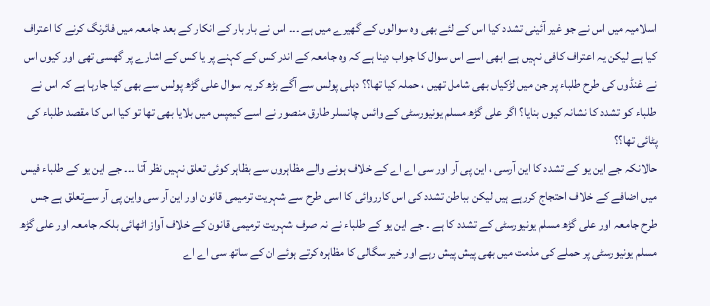اسلامیہ میں اس نے جو غیر آئینی تشدد کیا اس کے لئے بھی وہ سوالوں کے گھیرے میں ہے ۔۔۔ اس نے بار بار کے انکار کے بعد جامعہ میں فائرنگ کرنے کا اعتراف کیا ہے لیکن یہ اعتراف کافی نہیں ہے ابھی اسے اس سوال کا جواب دینا ہے کہ وہ جامعہ کے اندر کس کے کہنے پر یا کس کے اشارے پر گھسی تھی اور کیوں اس نے غنڈوں کی طرح طلباء پر جن میں لڑکیاں بھی شامل تھیں ، حملہ کیا تھا؟؟ دہلی پولس سے آگے بڑھ کر یہ سوال علی گڑھ پولس سے بھی کیا جارہا ہے کہ اس نے طلباء کو تشدد کا نشانہ کیوں بنایا؟ اگر علی گڑھ مسلم یونیورسٹی کے وائس چانسلر طارق منصور نے اسے کیمپس میں بلایا بھی تھا تو کیا اس کا مقصد طلباء کی پٹائی تھا؟؟
حالانکہ جے این یو کے تشدد کا این آرسی ، این پی آر اور سی اے اے کے خلاف ہونے والے مظاہروں سے بظاہر کوئی تعلق نہیں نظر آتا ۔۔۔ جے این یو کے طلباء فیس میں اضافے کے خلاف احتجاج کررہے ہیں لیکن بباطن تشدد کی اس کارروائی کا اسی طرح سے شہریت ترمیمی قانون اور این آر سی واین پی آر سےتعلق ہے جس طرح جامعہ اور علی گڑھ مسلم یونیورسٹی کے تشدد کا ہے ۔ جے این یو کے طلباء نے نہ صرف شہریت ترمیمی قانون کے خلاف آواز اٹھائی بلکہ جامعہ اور علی گڑھ مسلم یونیورسٹی پر حملے کی مذمت میں بھی پیش پیش رہے اور خیر سگالی کا مظاہرہ کرتے ہوئے ان کے ساتھ سی اے اے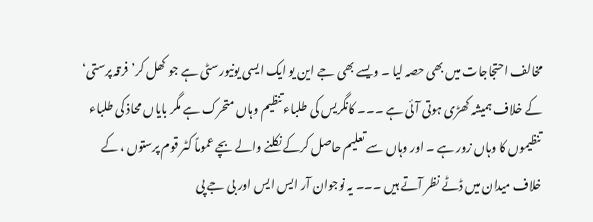مخالف احتجاجات میں بھی حصہ لیا ۔ ویسے بھی جے این یو ایک ایسی یونیورسٹی ہے جو کھل کر’فرقہ پرستی‘ کے خلاف ہمیشہ کھڑی ہوتی آئی ہے ۔۔۔ کانگریس کی طلباء تنظیم وہاں متحرک ہے مگر بایاں محاذ کی طلباء تنظیموں کا وہاں زور ہے ۔ اور وہاں سے تعلیم حاصل کرکے نکلنے والے بچے عموماً کٹر قوم پرستوں ، کے خلاف میدان میں ڈٹے نظر آتے ہیں ۔۔۔ یہ نوجوان آر ایس ایس اور بی جے پی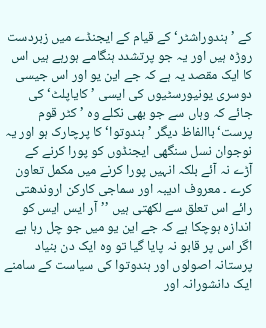کے ’ ہندوراشٹر‘ کے قیام کے ایجنڈے میں زبردست روڑہ ہیں اور یہ جو پرتشدد ہنگامے ہورہے ہیں اس کا ایک مقصد یہ ہے کہ جے این یو اور اس جیسی دوسری یونیورسٹیوں کی ایسی ’ کایاپلٹ‘ کی جائے کہ وہاں سے جو بھی نکلے وہ ’ کٹر قوم پرست‘ باالفاظ دیگر ’ ہندوتوا‘ کا پرچارک ہو اور یہ نوجوان نسل سنگھی ایجنڈوں کو پورا کرنے کے آڑے نہ آئے بلکہ انہیں پورا کرنے میں مکمل تعاون کرے ۔ معروف ادیبہ اور سماجی کارکن اروندھتی رائے اس تعلق سے لکھتی ہیں ’’آر ایس ایس کو اندازہ ہوچکا ہے کہ جے این یو میں جو چل رہا ہے اگر اس پر قابو نہ پایا گیا تو وہ ایک دن بنیاد پرستانہ اصولوں اور ہندوتوا کی سیاست کے سامنے ایک دانشورانہ اور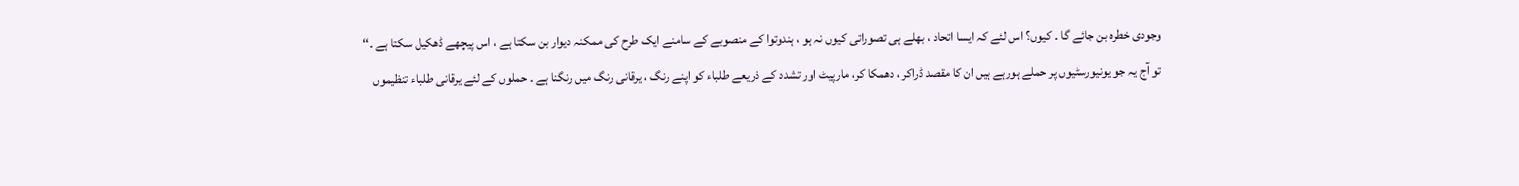وجودی خطرہ بن جائے گا ۔ کیوں؟ اس لئے کہ ایسا اتحاد ، بھلے ہی تصوراتی کیوں نہ ہو ، ہندوتوا کے منصوبے کے سامنے ایک طرح کی ممکنہ دیوار بن سکتا ہے ، اس پیچھے ڈھکیل سکتا ہے ۔‘‘
تو آج یہ جو یونیورسٹیوں پر حملے ہورہے ہیں ان کا مقصد ڈراکر ، دھمکا کر، مارپیٹ اور تشدد کے ذریعے طلباء کو اپنے رنگ ، یرقانی رنگ میں رنگنا ہے ۔ حملوں کے لئے یرقانی طلباء تنظیموں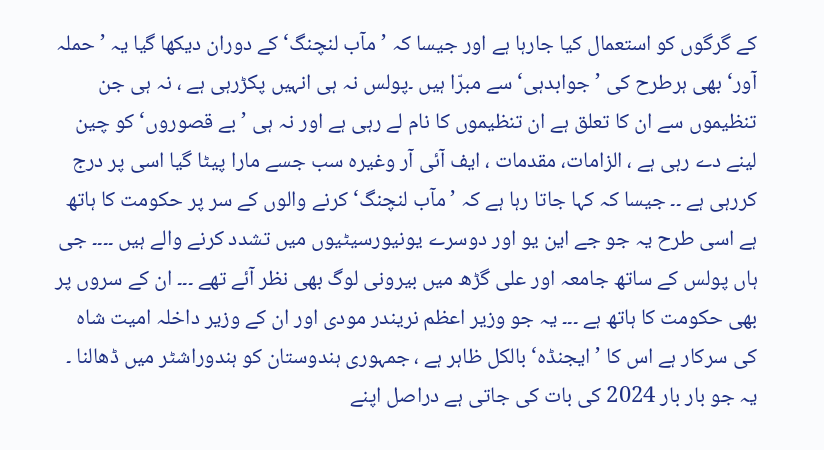کے گرگوں کو استعمال کیا جارہا ہے اور جیسا کہ ’ مآب لنچنگ‘ کے دوران دیکھا گیا یہ ’ حملہ آور‘ بھی ہرطرح کی ’ جوابدہی‘ سے مبرّا ہیں ۔پولس نہ ہی انہیں پکڑرہی ہے ، نہ ہی جن تنظیموں سے ان کا تعلق ہے ان تنظیموں کا نام لے رہی ہے اور نہ ہی ’ بے قصوروں‘ کو چین لینے دے رہی ہے ، الزامات، مقدمات ، ایف آئی آر وغیرہ سب جسے مارا پیٹا گیا اسی پر درج کررہی ہے ۔۔ جیسا کہ کہا جاتا رہا ہے کہ ’ مآب لنچنگ‘ کرنے والوں کے سر پر حکومت کا ہاتھ ہے اسی طرح یہ جو جے این یو اور دوسرے یونیورسیٹیوں میں تشدد کرنے والے ہیں ۔۔۔۔ جی ہاں پولس کے ساتھ جامعہ اور علی گڑھ میں بیرونی لوگ بھی نظر آئے تھے ۔۔۔ ان کے سروں پر بھی حکومت کا ہاتھ ہے ۔۔۔ یہ جو وزیر اعظم نریندر مودی اور ان کے وزیر داخلہ امیت شاہ کی سرکار ہے اس کا ’ ایجنڈہ‘ بالکل ظاہر ہے ، جمہوری ہندوستان کو ہندوراشٹر میں ڈھالنا ۔ یہ جو بار بار 2024 کی بات کی جاتی ہے دراصل اپنے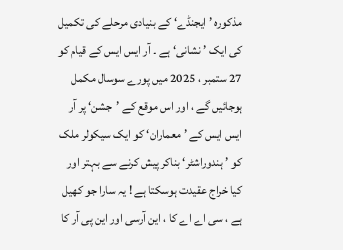مذکورہ ’ ایجنڈے‘ کے بنیادی مرحلے کی تکمیل کی ایک ’ نشانی‘ ہے ۔ آر ایس ایس کے قیام کو 27 ستمبر ، 2025 میں پورے سوسال مکمل ہوجائیں گے ، اور اس موقع کے ’جشن‘ پر آر ایس ایس کے ’ معماران‘ کو ایک سیکولر ملک کو ’ ہندوراشٹر‘ بناکر پیش کرنے سے بہتر اور کیا خراج عقیدت ہوسکتا ہے ! یہ سارا جو کھیل ہے ، سی اے اے کا ، این آرسی اور این پی آر کا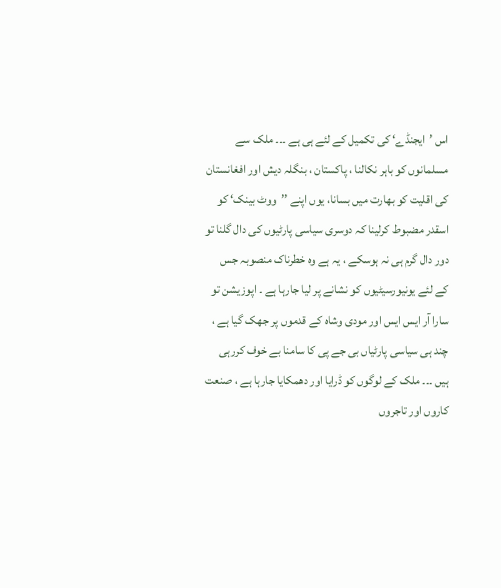اس ’ایجنڈے‘ کی تکمیل کے لئے ہی ہے ۔۔۔ ملک سے مسلمانوں کو باہر نکالنا ، پاکستان ، بنگلہ دیش اور افغانستان کی اقلیت کو بھارت میں بسانا، یوں اپنے ’’ووٹ بینک‘ کو اسقدر مضبوط کرلینا کہ دوسری سیاسی پارٹیوں کی دال گلنا تو دور دال گرم ہی نہ ہوسکے ، یہ ہے وہ خطرناک منصوبہ جس کے لئے یونیورسیٹیوں کو نشانے پر لیا جارہا ہے ۔ اپوزیشن تو سارا آر ایس ایس اور مودی وشاہ کے قدموں پر جھک گیا ہے ، چند ہی سیاسی پارٹیاں بی جے پی کا سامنا بے خوف کررہی ہیں ۔۔۔ ملک کے لوگوں کو ڈرایا اور دھمکایا جارہا ہے ، صنعت کاروں اور تاجروں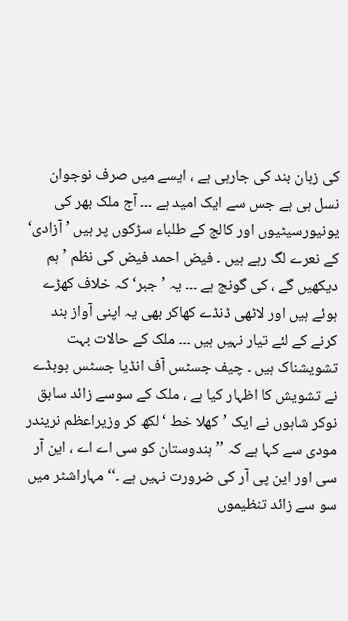کی زبان بند کی جارہی ہے ، ایسے میں صرف نوجوان نسل ہی ہے جس سے ایک امید ہے ۔۔۔ آج ملک بھر کی یونیورسیٹیوں اور کالج کے طلباء سڑکوں پر ہیں ’ آزادی‘ کے نعرے لگ رہے ہیں ۔ فیض احمد فیض کی نظم ’ ہم دیکھیں گے ، کی گونج ہے ۔۔۔ یہ ’جبر‘ کہ خلاف کھڑے ہوئے ہیں اور لاٹھی ڈنڈے کھاکر بھی یہ اپنی آواز بند کرنے کے لئے تیار نہیں ہیں ۔۔۔ ملک کے حالات بہت تشویشناک ہیں ۔ چیف جسٹس آف انڈیا جسٹس بوبڈے نے تشویش کا اظہار کیا ہے ، ملک کے سوسے زائد سابق نوکر شاہوں نے ایک ’کھلا خط ‘لکھ کر وزیراعظم نریندر مودی سے کہا ہے کہ ’’ ہندوستان کو سی اے اے ، این آر سی اور این پی آر کی ضرورت نہیں ہے ۔‘‘ مہاراشٹر میں سو سے زائد تنظیموں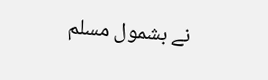نے بشمول مسلم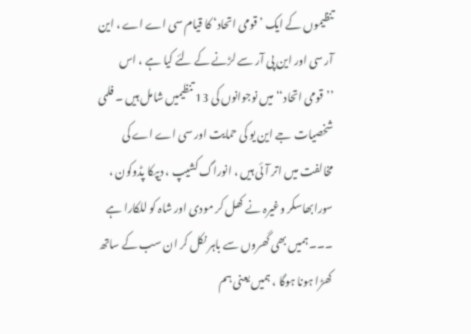تنظیموں کے ایک ’ قومی اتحاد‘ کا قیام سی اے اے ، این آر سی اور این پی آر سے لڑنے کے لئے کیا ہے ، اس ’’قومی اتحاد‘‘ میں نوجوانوں کی 13 تنظیمیں شامل ہیں ۔ فلمی شخصیات جے این یو کی حمایت اور سی اے اے کی مخالفت میں اتر آئی ہیں ، انوراگ کشیپ ، دیپکا پڈوکون ، سورابھاسکر وغیرہ نے کھل کر مودی اور شاہ کو للکارا ہے ۔۔۔ ہمیں بھی گھروں سے باہر نکل کر ان سب کے ساتھ کھڑا ہونا ہوگا ، ہمیں یعنی ہم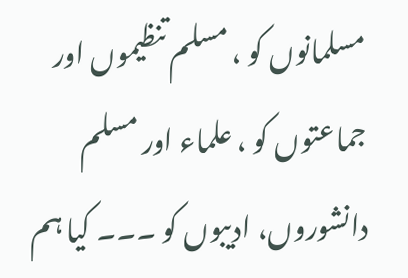مسلمانوں کو ، مسلم تنظیموں اور جماعتوں کو ، علماء اور مسلم دانشوروں، ادیبوں کو ۔۔۔ کیا ہم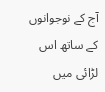آج کے نوجوانوں کے ساتھ اس لڑائی میں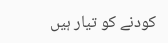کودنے کو تیار ہیں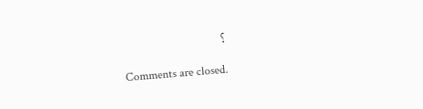؟

Comments are closed.